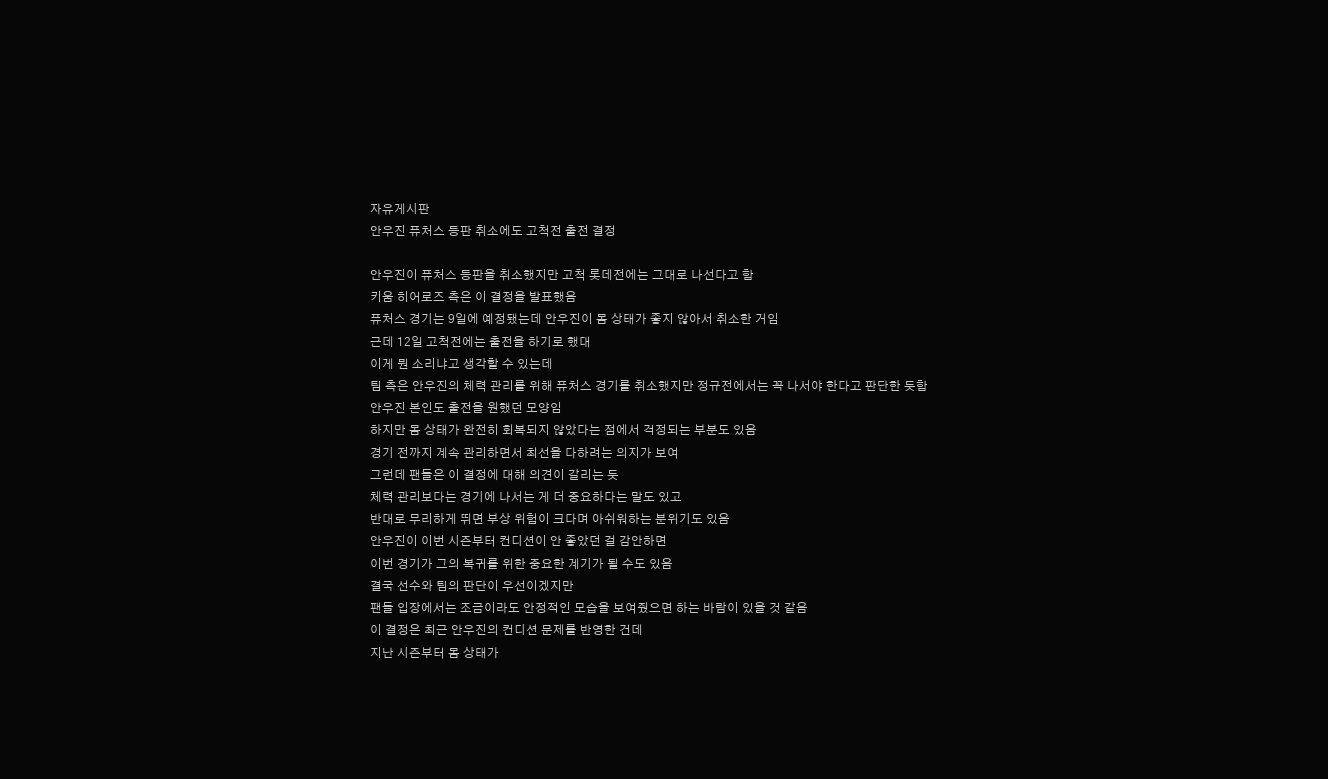자유게시판
안우진 퓨처스 등판 취소에도 고척전 출전 결정

안우진이 퓨처스 등판을 취소했지만 고척 롯데전에는 그대로 나선다고 함
키움 히어로즈 측은 이 결정을 발표했음
퓨처스 경기는 9일에 예정됐는데 안우진이 몸 상태가 좋지 않아서 취소한 거임
근데 12일 고척전에는 출전을 하기로 했대
이게 뭔 소리냐고 생각할 수 있는데
팀 측은 안우진의 체력 관리를 위해 퓨처스 경기를 취소했지만 정규전에서는 꼭 나서야 한다고 판단한 듯함
안우진 본인도 출전을 원했던 모양임
하지만 몸 상태가 완전히 회복되지 않았다는 점에서 걱정되는 부분도 있음
경기 전까지 계속 관리하면서 최선을 다하려는 의지가 보여
그런데 팬들은 이 결정에 대해 의견이 갈리는 듯
체력 관리보다는 경기에 나서는 게 더 중요하다는 말도 있고
반대로 무리하게 뛰면 부상 위험이 크다며 아쉬워하는 분위기도 있음
안우진이 이번 시즌부터 컨디션이 안 좋았던 걸 감안하면
이번 경기가 그의 복귀를 위한 중요한 계기가 될 수도 있음
결국 선수와 팀의 판단이 우선이겠지만
팬들 입장에서는 조금이라도 안정적인 모습을 보여줬으면 하는 바람이 있을 것 같음
이 결정은 최근 안우진의 컨디션 문제를 반영한 건데
지난 시즌부터 몸 상태가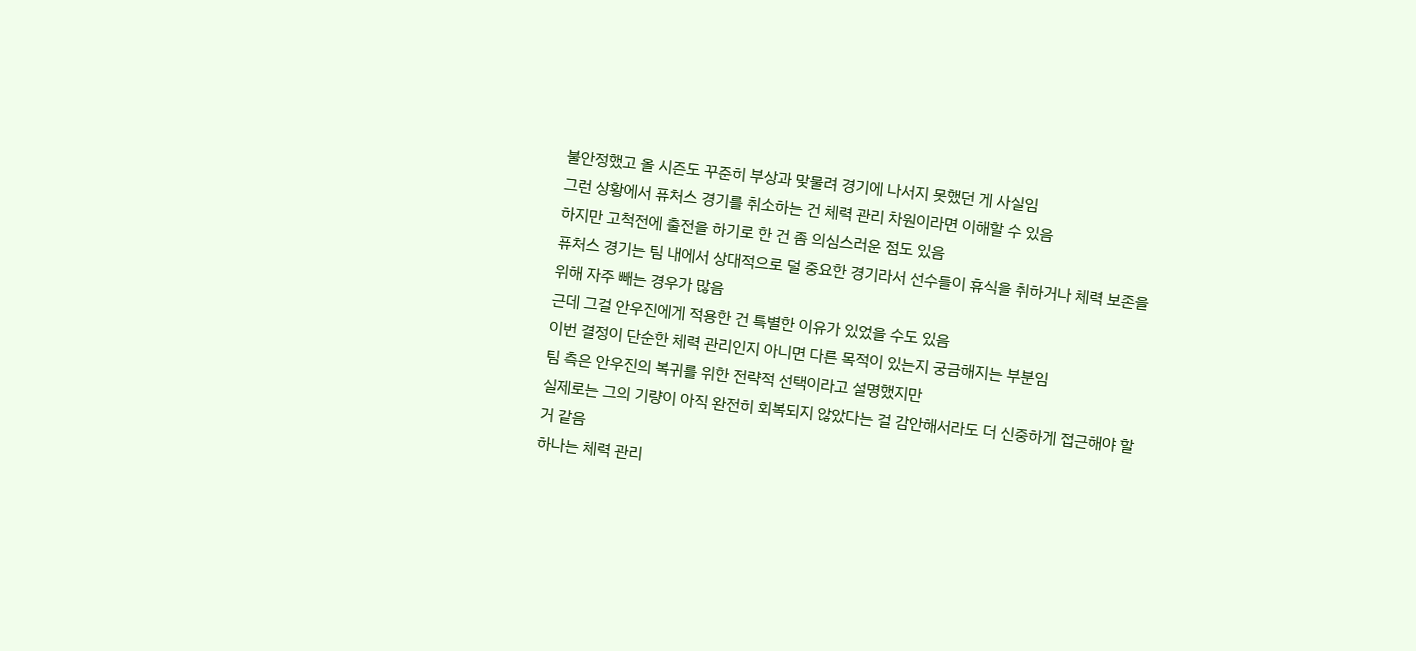불안정했고 올 시즌도 꾸준히 부상과 맞물려 경기에 나서지 못했던 게 사실임
그런 상황에서 퓨처스 경기를 취소하는 건 체력 관리 차원이라면 이해할 수 있음
하지만 고척전에 출전을 하기로 한 건 좀 의심스러운 점도 있음
퓨처스 경기는 팀 내에서 상대적으로 덜 중요한 경기라서 선수들이 휴식을 취하거나 체력 보존을 위해 자주 빼는 경우가 많음
근데 그걸 안우진에게 적용한 건 특별한 이유가 있었을 수도 있음
이번 결정이 단순한 체력 관리인지 아니면 다른 목적이 있는지 궁금해지는 부분임
팀 측은 안우진의 복귀를 위한 전략적 선택이라고 설명했지만
실제로는 그의 기량이 아직 완전히 회복되지 않았다는 걸 감안해서라도 더 신중하게 접근해야 할 거 같음
하나는 체력 관리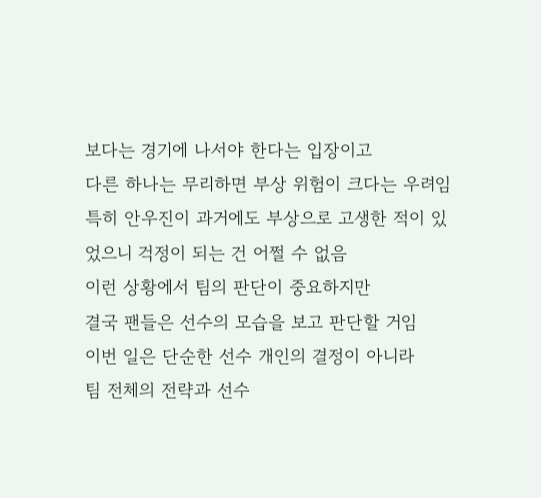보다는 경기에 나서야 한다는 입장이고
다른 하나는 무리하면 부상 위험이 크다는 우려임
특히 안우진이 과거에도 부상으로 고생한 적이 있었으니 걱정이 되는 건 어쩔 수 없음
이런 상황에서 팀의 판단이 중요하지만
결국 팬들은 선수의 모습을 보고 판단할 거임
이번 일은 단순한 선수 개인의 결정이 아니라
팀 전체의 전략과 선수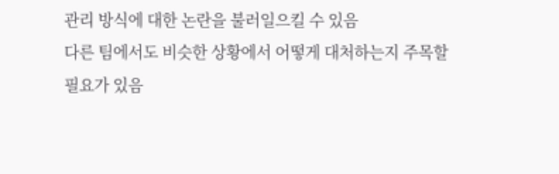관리 방식에 대한 논란을 불러일으킬 수 있음
다른 팀에서도 비슷한 상황에서 어떻게 대처하는지 주목할 필요가 있음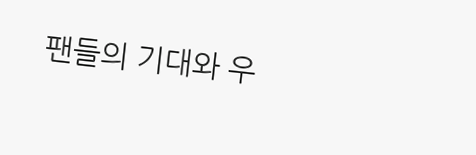팬들의 기대와 우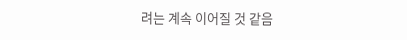려는 계속 이어질 것 같음